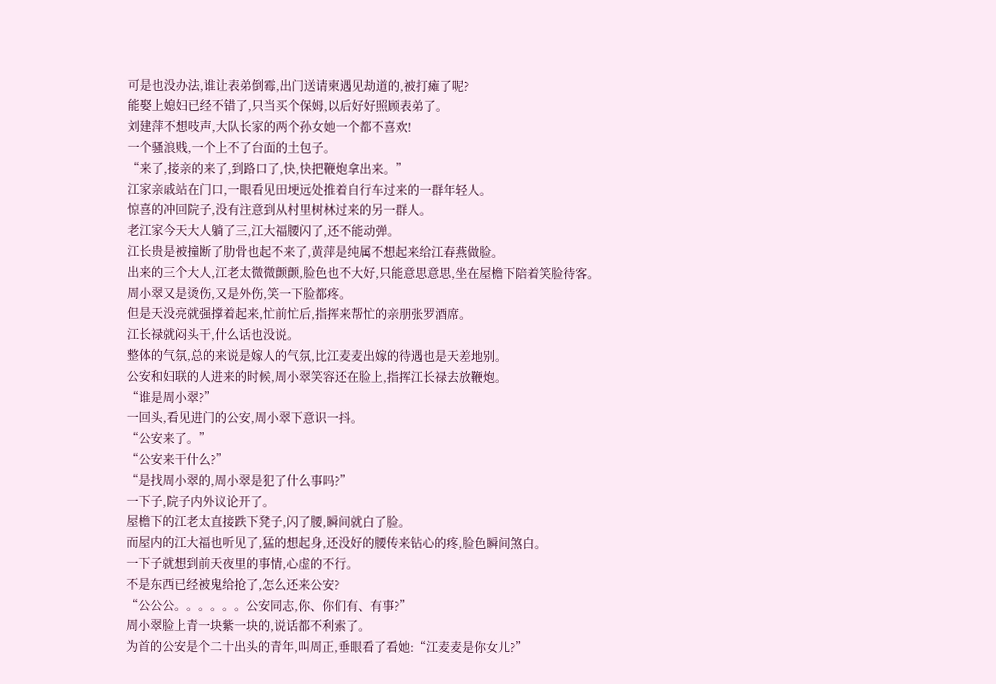可是也没办法,谁让表弟倒霉,出门送请柬遇见劫道的,被打瘫了呢?
能娶上媳妇已经不错了,只当买个保姆,以后好好照顾表弟了。
刘建萍不想吱声,大队长家的两个孙女她一个都不喜欢!
一个骚浪贱,一个上不了台面的土包子。
“来了,接亲的来了,到路口了,快,快把鞭炮拿出来。”
江家亲戚站在门口,一眼看见田埂远处推着自行车过来的一群年轻人。
惊喜的冲回院子,没有注意到从村里树林过来的另一群人。
老江家今天大人躺了三,江大福腰闪了,还不能动弹。
江长贵是被撞断了肋骨也起不来了,黄萍是纯属不想起来给江春燕做脸。
出来的三个大人,江老太微微颤颤,脸色也不大好,只能意思意思,坐在屋檐下陪着笑脸待客。
周小翠又是烫伤,又是外伤,笑一下脸都疼。
但是天没亮就强撑着起来,忙前忙后,指挥来帮忙的亲朋张罗酒席。
江长禄就闷头干,什么话也没说。
整体的气氛,总的来说是嫁人的气氛,比江麦麦出嫁的待遇也是天差地别。
公安和妇联的人进来的时候,周小翠笑容还在脸上,指挥江长禄去放鞭炮。
“谁是周小翠?”
一回头,看见进门的公安,周小翠下意识一抖。
“公安来了。”
“公安来干什么?”
“是找周小翠的,周小翠是犯了什么事吗?”
一下子,院子内外议论开了。
屋檐下的江老太直接跌下凳子,闪了腰,瞬间就白了脸。
而屋内的江大福也听见了,猛的想起身,还没好的腰传来钻心的疼,脸色瞬间煞白。
一下子就想到前天夜里的事情,心虚的不行。
不是东西已经被鬼给抢了,怎么还来公安?
“公公公。。。。。。公安同志,你、你们有、有事?”
周小翠脸上青一块紫一块的,说话都不利索了。
为首的公安是个二十出头的青年,叫周正,垂眼看了看她:“江麦麦是你女儿?”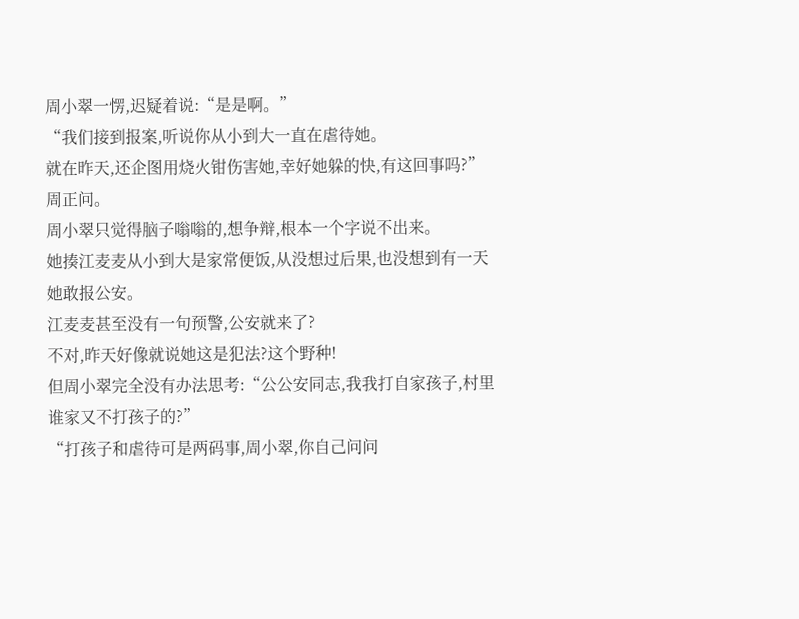周小翠一愣,迟疑着说:“是是啊。”
“我们接到报案,听说你从小到大一直在虐待她。
就在昨天,还企图用烧火钳伤害她,幸好她躲的快,有这回事吗?”
周正问。
周小翠只觉得脑子嗡嗡的,想争辩,根本一个字说不出来。
她揍江麦麦从小到大是家常便饭,从没想过后果,也没想到有一天她敢报公安。
江麦麦甚至没有一句预警,公安就来了?
不对,昨天好像就说她这是犯法?这个野种!
但周小翠完全没有办法思考:“公公安同志,我我打自家孩子,村里谁家又不打孩子的?”
“打孩子和虐待可是两码事,周小翠,你自己问问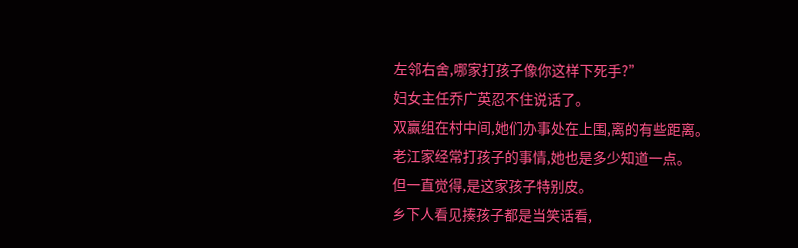左邻右舍,哪家打孩子像你这样下死手?”
妇女主任乔广英忍不住说话了。
双赢组在村中间,她们办事处在上围,离的有些距离。
老江家经常打孩子的事情,她也是多少知道一点。
但一直觉得,是这家孩子特别皮。
乡下人看见揍孩子都是当笑话看,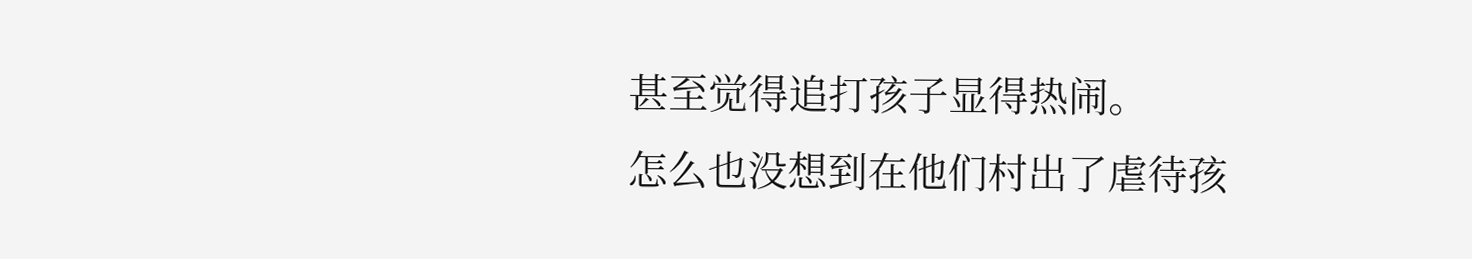甚至觉得追打孩子显得热闹。
怎么也没想到在他们村出了虐待孩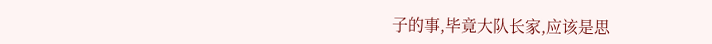子的事,毕竟大队长家,应该是思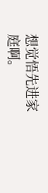想觉悟先进家庭啊。